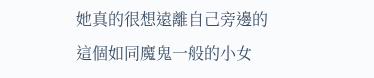她真的很想遠離自己旁邊的這個如同魔鬼一般的小女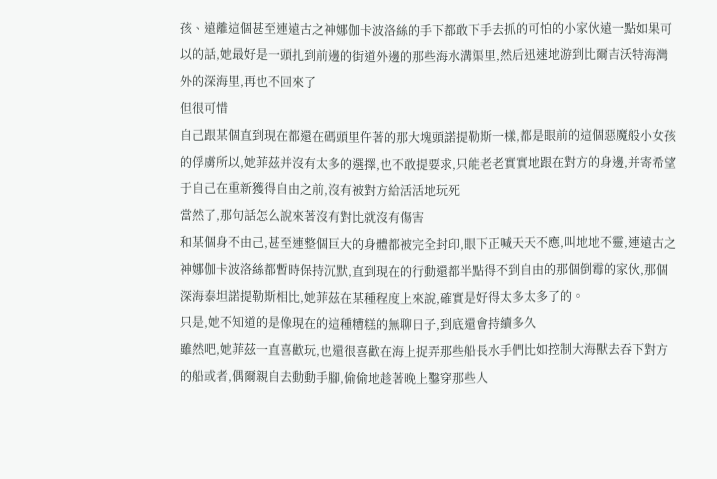孩、遠離這個甚至連遠古之神娜伽卡波洛絲的手下都敢下手去抓的可怕的小家伙遠一點如果可以的話,她最好是一頭扎到前邊的街道外邊的那些海水溝渠里,然后迅速地游到比爾吉沃特海灣外的深海里,再也不回來了
但很可惜
自己跟某個直到現在都還在碼頭里仵著的那大塊頭諾提勒斯一樣,都是眼前的這個惡魔般小女孩的俘虜所以,她菲茲并沒有太多的選擇,也不敢提要求,只能老老實實地跟在對方的身邊,并寄希望于自己在重新獲得自由之前,沒有被對方給活活地玩死
當然了,那句話怎么說來著沒有對比就沒有傷害
和某個身不由己,甚至連整個巨大的身體都被完全封印,眼下正喊天天不應,叫地地不靈,連遠古之神娜伽卡波洛絲都暫時保持沉默,直到現在的行動還都半點得不到自由的那個倒霉的家伙,那個深海泰坦諾提勒斯相比,她菲茲在某種程度上來說,確實是好得太多太多了的。
只是,她不知道的是像現在的這種糟糕的無聊日子,到底還會持續多久
雖然吧,她菲茲一直喜歡玩,也還很喜歡在海上捉弄那些船長水手們比如控制大海獸去吞下對方的船或者,偶爾親自去動動手腳,偷偷地趁著晚上鑿穿那些人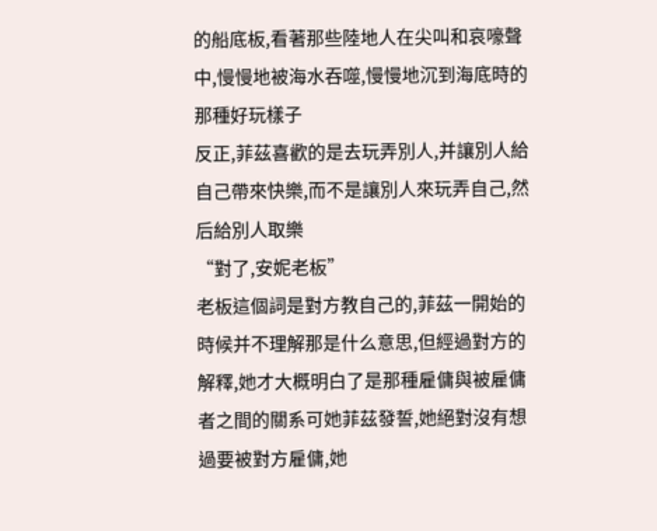的船底板,看著那些陸地人在尖叫和哀嚎聲中,慢慢地被海水吞噬,慢慢地沉到海底時的那種好玩樣子
反正,菲茲喜歡的是去玩弄別人,并讓別人給自己帶來快樂,而不是讓別人來玩弄自己,然后給別人取樂
“對了,安妮老板”
老板這個詞是對方教自己的,菲茲一開始的時候并不理解那是什么意思,但經過對方的解釋,她才大概明白了是那種雇傭與被雇傭者之間的關系可她菲茲發誓,她絕對沒有想過要被對方雇傭,她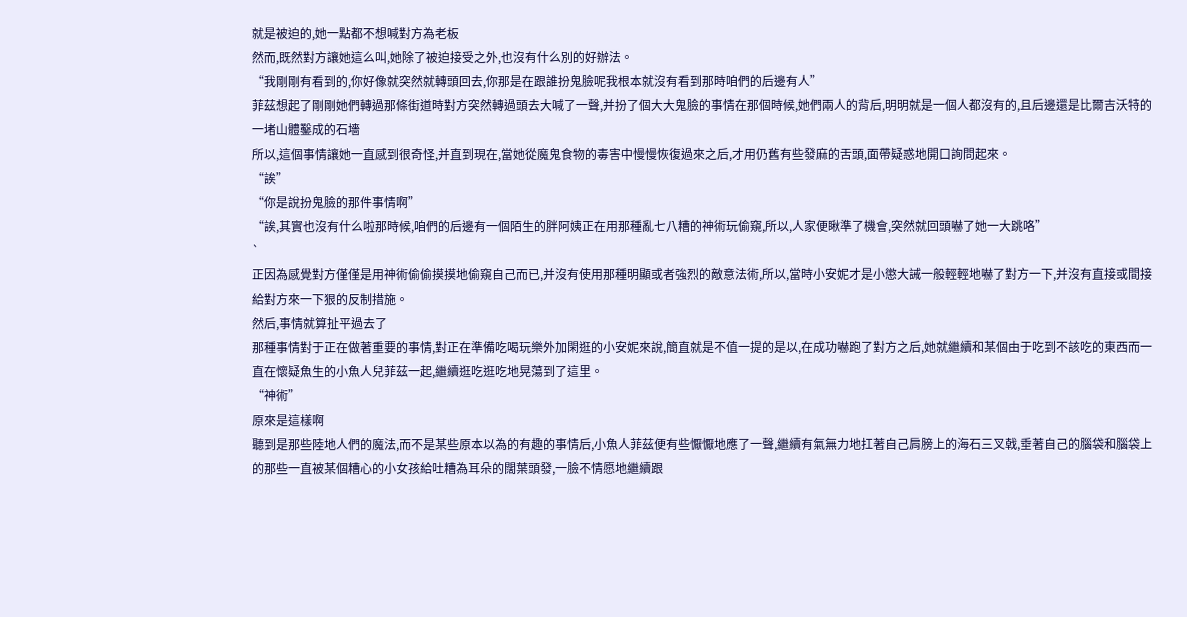就是被迫的,她一點都不想喊對方為老板
然而,既然對方讓她這么叫,她除了被迫接受之外,也沒有什么別的好辦法。
“我剛剛有看到的,你好像就突然就轉頭回去,你那是在跟誰扮鬼臉呢我根本就沒有看到那時咱們的后邊有人”
菲茲想起了剛剛她們轉過那條街道時對方突然轉過頭去大喊了一聲,并扮了個大大鬼臉的事情在那個時候,她們兩人的背后,明明就是一個人都沒有的,且后邊還是比爾吉沃特的一堵山體鑿成的石墻
所以,這個事情讓她一直感到很奇怪,并直到現在,當她從魔鬼食物的毒害中慢慢恢復過來之后,才用仍舊有些發麻的舌頭,面帶疑惑地開口詢問起來。
“誒”
“你是說扮鬼臉的那件事情啊”
“誒,其實也沒有什么啦那時候,咱們的后邊有一個陌生的胖阿姨正在用那種亂七八糟的神術玩偷窺,所以,人家便瞅準了機會,突然就回頭嚇了她一大跳咯”
`
正因為感覺對方僅僅是用神術偷偷摸摸地偷窺自己而已,并沒有使用那種明顯或者強烈的敵意法術,所以,當時小安妮才是小懲大誡一般輕輕地嚇了對方一下,并沒有直接或間接給對方來一下狠的反制措施。
然后,事情就算扯平過去了
那種事情對于正在做著重要的事情,對正在準備吃喝玩樂外加閑逛的小安妮來說,簡直就是不值一提的是以,在成功嚇跑了對方之后,她就繼續和某個由于吃到不該吃的東西而一直在懷疑魚生的小魚人兒菲茲一起,繼續逛吃逛吃地晃蕩到了這里。
“神術”
原來是這樣啊
聽到是那些陸地人們的魔法,而不是某些原本以為的有趣的事情后,小魚人菲茲便有些懨懨地應了一聲,繼續有氣無力地扛著自己肩膀上的海石三叉戟,垂著自己的腦袋和腦袋上的那些一直被某個糟心的小女孩給吐糟為耳朵的闊葉頭發,一臉不情愿地繼續跟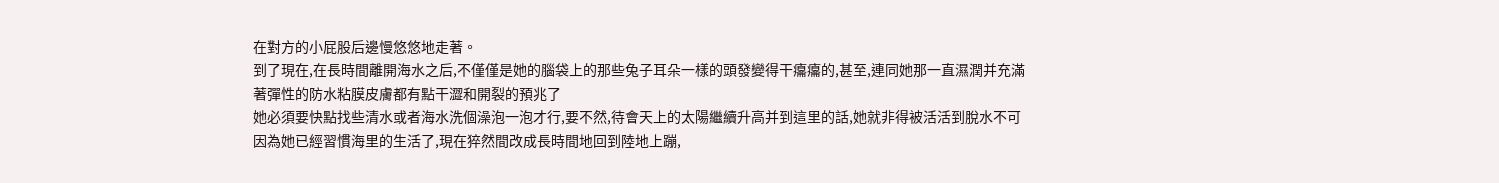在對方的小屁股后邊慢悠悠地走著。
到了現在,在長時間離開海水之后,不僅僅是她的腦袋上的那些兔子耳朵一樣的頭發變得干癟癟的,甚至,連同她那一直濕潤并充滿著彈性的防水粘膜皮膚都有點干澀和開裂的預兆了
她必須要快點找些清水或者海水洗個澡泡一泡才行,要不然,待會天上的太陽繼續升高并到這里的話,她就非得被活活到脫水不可
因為她已經習慣海里的生活了,現在猝然間改成長時間地回到陸地上蹦,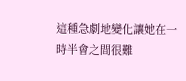這種急劇地變化讓她在一時半會之間很難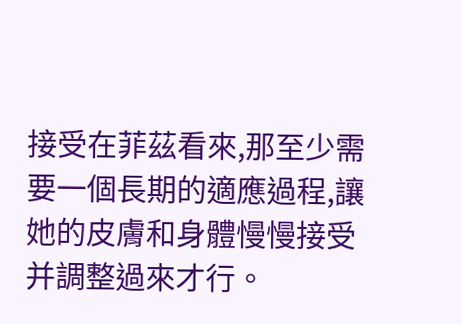接受在菲茲看來,那至少需要一個長期的適應過程,讓她的皮膚和身體慢慢接受并調整過來才行。